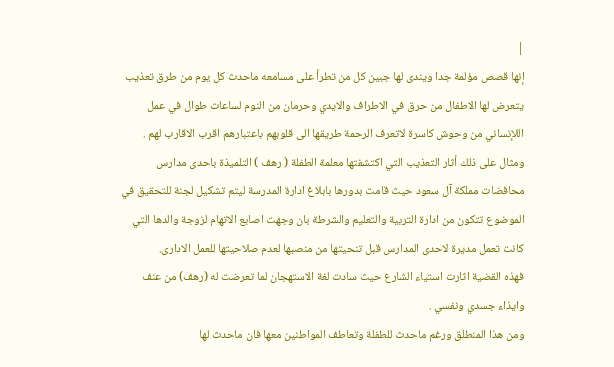|
إنها قصص مؤلمة جدا ويندى لها جبين كل من تطرأ على مسامعه ماحدث كل يوم من طرق تعذيب يتعرض لها الاطفال من حرق في الاطراف والايدي وحرمان من النوم لساعات طوال في عمل اللإنساني من وحوش كاسرة لاتعرف الرحمة طريقها الى قلوبهم باعتبارهم اقرب الاقارب لهم .
ومثال على ذلك أثار التعذيب التي اكتشفتها معلمة الطفلة ( رهف ) التلميذة باحدى مدارس محافضات مملكة آل سعود حيث قامت بدورها بابلاغ ادارة المدرسة ليتم تشكيل لجنة للتحقيق في الموضوع تتكون من ادارة التربية والتعليم والشرطة بان وجهت اصابع الاتهام لزوجة والدها التي كانت تعمل مديرة لاحدى المدارس قبل تنحيتها من منصبها لعدم صلاحيتها للعمل الادارى.
فهذه القضية اثارت استياء الشارع حيث سادت لغة الاستهجان لما تعرضت له (رهف) من عنف وايذاء جسدي ونفسي .
ومن هذا المنطلق ورغم ماحدث للطفلة وتعاطف المواطنين معها فان ماحدث لها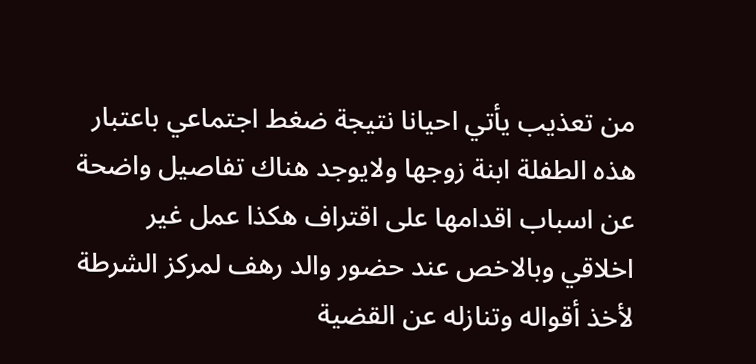من تعذيب يأتي احيانا نتيجة ضغط اجتماعي باعتبار هذه الطفلة ابنة زوجها ولايوجد هناك تفاصيل واضحة عن اسباب اقدامها على اقتراف هكذا عمل غير اخلاقي وبالاخص عند حضور والد رهف لمركز الشرطة لأخذ أقواله وتنازله عن القضية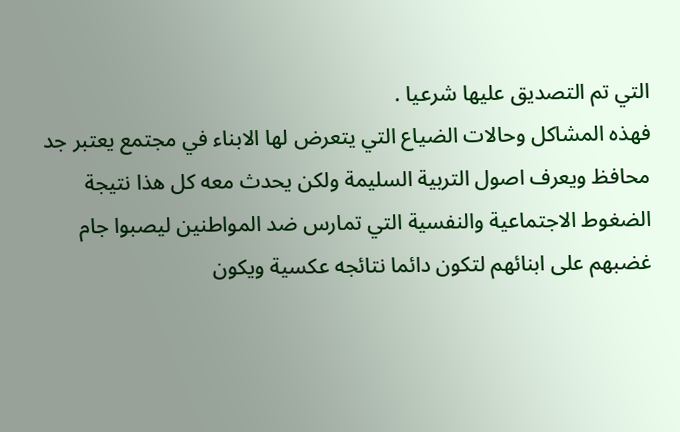التي تم التصديق عليها شرعيا .
فهذه المشاكل وحالات الضياع التي يتعرض لها الابناء في مجتمع يعتبر جد محافظ ويعرف اصول التربية السليمة ولكن يحدث معه كل هذا نتيجة الضغوط الاجتماعية والنفسية التي تمارس ضد المواطنين ليصبوا جام غضبهم على ابنائهم لتكون دائما نتائجه عكسية ويكون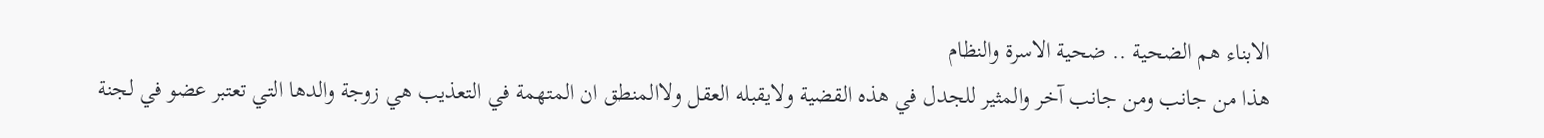الابناء هم الضحية .. ضحية الاسرة والنظام
هذا من جانب ومن جانب آخر والمثير للجدل في هذه القضية ولايقبله العقل ولاالمنطق ان المتهمة في التعذيب هي زوجة والدها التي تعتبر عضو في لجنة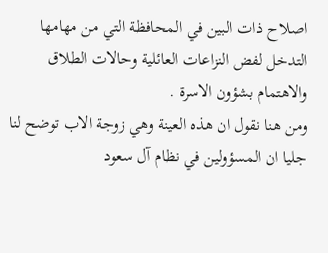اصلاح ذات البين في المحافظة التي من مهامها التدخل لفض النزاعات العائلية وحالات الطلاق والاهتمام بشؤون الاسرة .
ومن هنا نقول ان هذه العينة وهي زوجة الاب توضح لنا جليا ان المسؤولين في نظام آل سعود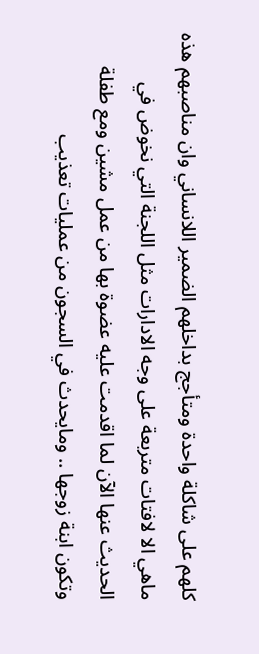كلهم على شاكلة واحدة ومتأجج بداخلهم الضمير اللانساني وان مناصبهم هذه ماهي الا لافتات متربعة على وجه الادارات مثل اللجنة التي نخوض في الحديث عنها الآن لما اقدمت عليه عضوة بها من عمل مشين ومع طفلة وتكون ابنة زوجها .. ومايحدث في السجون من عمليات تعذيب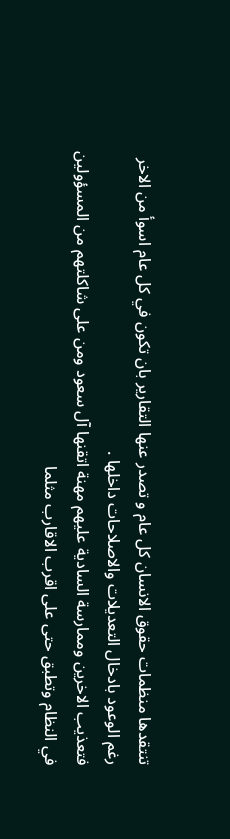تنتقدها منظمات حقوق الانسان كل عام و تصدر عنها التقارير بان تكون في كل عام اسوأ من الاخر رغم الوعود بادخال التعديلات والاصلاحات داخلها .
فتعذيب الاخرين وممارسة السادية عليهم مهنة اتقنها آل سعود ومن على شاكلتهم من المسؤولين في النظام وتطبق حتى على اقرب الاقارب مثلما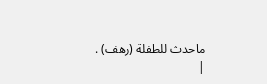ماحدث للطفلة (رهف) .
|